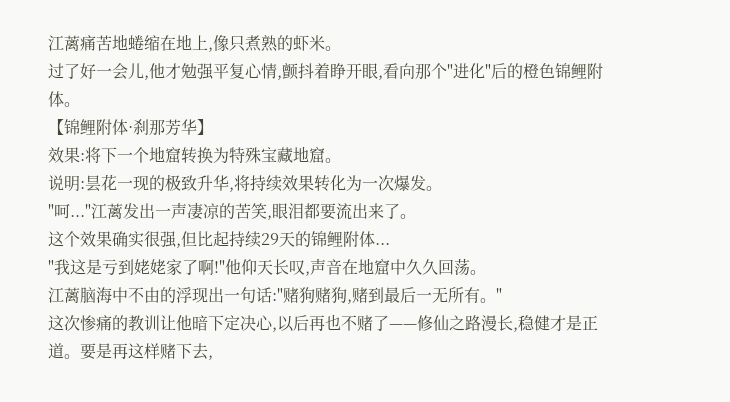江蓠痛苦地蜷缩在地上,像只煮熟的虾米。
过了好一会儿,他才勉强平复心情,颤抖着睁开眼,看向那个"进化"后的橙色锦鲤附体。
【锦鲤附体·刹那芳华】
效果:将下一个地窟转换为特殊宝藏地窟。
说明:昙花一现的极致升华,将持续效果转化为一次爆发。
"呵..."江蓠发出一声凄凉的苦笑,眼泪都要流出来了。
这个效果确实很强,但比起持续29天的锦鲤附体...
"我这是亏到姥姥家了啊!"他仰天长叹,声音在地窟中久久回荡。
江蓠脑海中不由的浮现出一句话:"赌狗赌狗,赌到最后一无所有。"
这次惨痛的教训让他暗下定决心,以后再也不赌了——修仙之路漫长,稳健才是正道。要是再这样赌下去,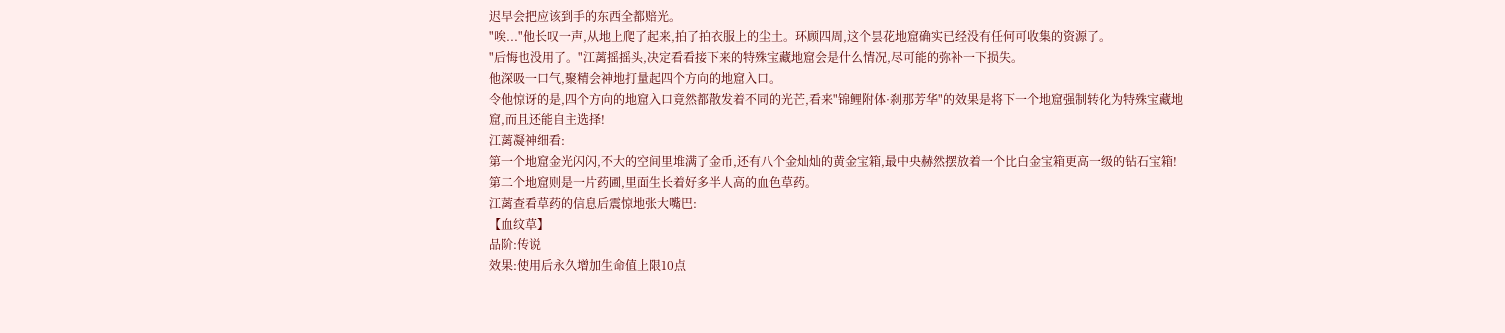迟早会把应该到手的东西全都赔光。
"唉..."他长叹一声,从地上爬了起来,拍了拍衣服上的尘土。环顾四周,这个昙花地窟确实已经没有任何可收集的资源了。
"后悔也没用了。"江蓠摇摇头,决定看看接下来的特殊宝藏地窟会是什么情况,尽可能的弥补一下损失。
他深吸一口气,聚精会神地打量起四个方向的地窟入口。
令他惊讶的是,四个方向的地窟入口竟然都散发着不同的光芒,看来"锦鲤附体·刹那芳华"的效果是将下一个地窟强制转化为特殊宝藏地窟,而且还能自主选择!
江蓠凝神细看:
第一个地窟金光闪闪,不大的空间里堆满了金币,还有八个金灿灿的黄金宝箱,最中央赫然摆放着一个比白金宝箱更高一级的钻石宝箱!
第二个地窟则是一片药圃,里面生长着好多半人高的血色草药。
江蓠查看草药的信息后震惊地张大嘴巴:
【血纹草】
品阶:传说
效果:使用后永久增加生命值上限10点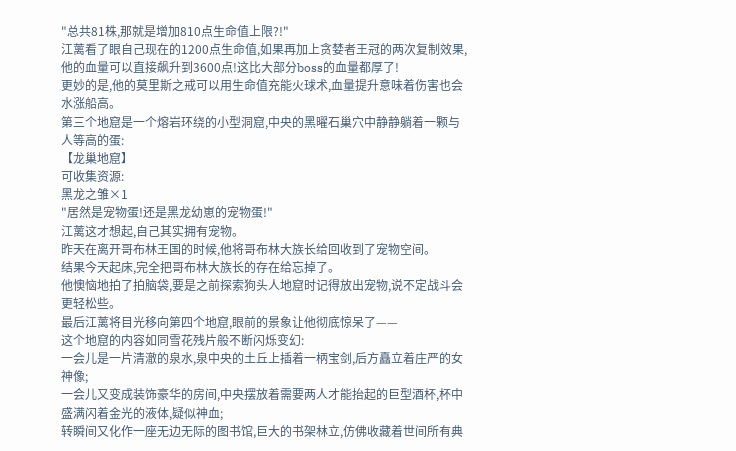"总共81株,那就是增加810点生命值上限?!"
江蓠看了眼自己现在的1200点生命值,如果再加上贪婪者王冠的两次复制效果,他的血量可以直接飙升到3600点!这比大部分boss的血量都厚了!
更妙的是,他的莫里斯之戒可以用生命值充能火球术,血量提升意味着伤害也会水涨船高。
第三个地窟是一个熔岩环绕的小型洞窟,中央的黑曜石巢穴中静静躺着一颗与人等高的蛋:
【龙巢地窟】
可收集资源:
黑龙之雏×1
"居然是宠物蛋!还是黑龙幼崽的宠物蛋!"
江蓠这才想起,自己其实拥有宠物。
昨天在离开哥布林王国的时候,他将哥布林大族长给回收到了宠物空间。
结果今天起床,完全把哥布林大族长的存在给忘掉了。
他懊恼地拍了拍脑袋,要是之前探索狗头人地窟时记得放出宠物,说不定战斗会更轻松些。
最后江蓠将目光移向第四个地窟,眼前的景象让他彻底惊呆了——
这个地窟的内容如同雪花残片般不断闪烁变幻:
一会儿是一片清澈的泉水,泉中央的土丘上插着一柄宝剑,后方矗立着庄严的女神像;
一会儿又变成装饰豪华的房间,中央摆放着需要两人才能抬起的巨型酒杯,杯中盛满闪着金光的液体,疑似神血;
转瞬间又化作一座无边无际的图书馆,巨大的书架林立,仿佛收藏着世间所有典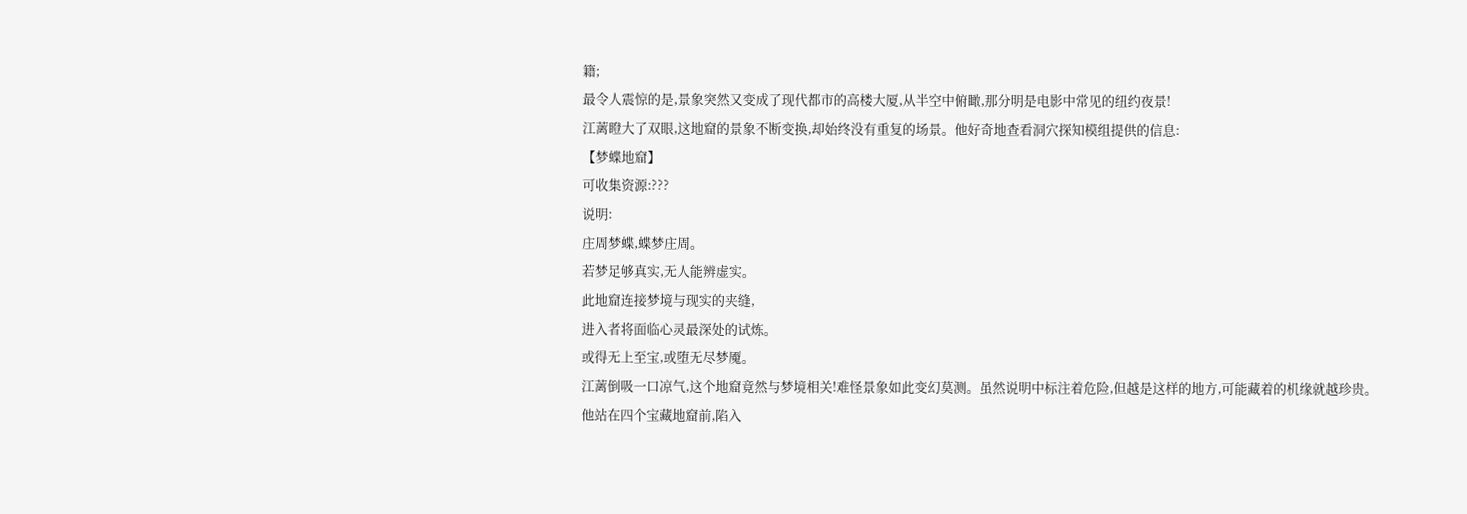籍;
最令人震惊的是,景象突然又变成了现代都市的高楼大厦,从半空中俯瞰,那分明是电影中常见的纽约夜景!
江蓠瞪大了双眼,这地窟的景象不断变换,却始终没有重复的场景。他好奇地查看洞穴探知模组提供的信息:
【梦蝶地窟】
可收集资源:???
说明:
庄周梦蝶,蝶梦庄周。
若梦足够真实,无人能辨虚实。
此地窟连接梦境与现实的夹缝,
进入者将面临心灵最深处的试炼。
或得无上至宝,或堕无尽梦魇。
江蓠倒吸一口凉气,这个地窟竟然与梦境相关!难怪景象如此变幻莫测。虽然说明中标注着危险,但越是这样的地方,可能藏着的机缘就越珍贵。
他站在四个宝藏地窟前,陷入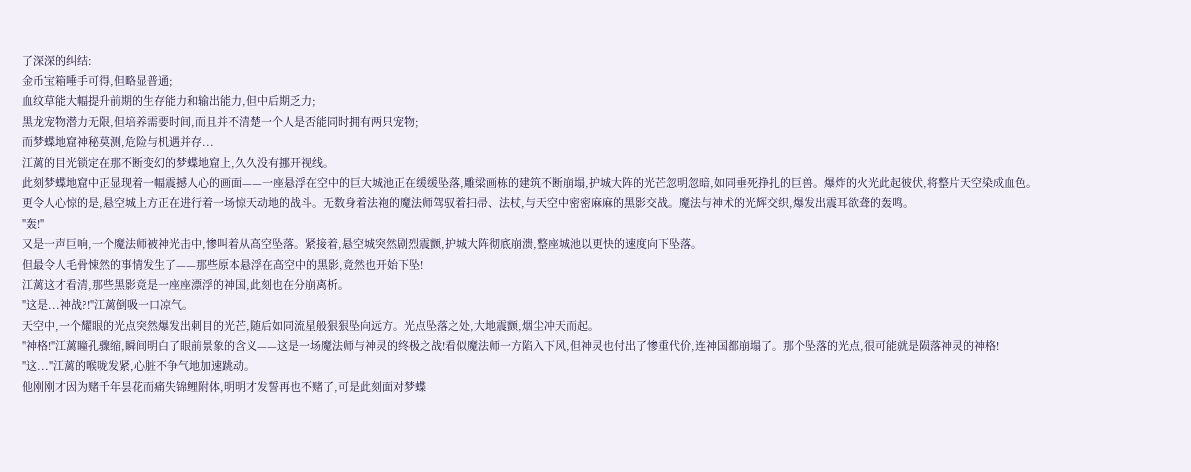了深深的纠结:
金币宝箱唾手可得,但略显普通;
血纹草能大幅提升前期的生存能力和输出能力,但中后期乏力;
黑龙宠物潜力无限,但培养需要时间,而且并不清楚一个人是否能同时拥有两只宠物;
而梦蝶地窟神秘莫测,危险与机遇并存...
江蓠的目光锁定在那不断变幻的梦蝶地窟上,久久没有挪开视线。
此刻梦蝶地窟中正显现着一幅震撼人心的画面——一座悬浮在空中的巨大城池正在缓缓坠落,雕梁画栋的建筑不断崩塌,护城大阵的光芒忽明忽暗,如同垂死挣扎的巨兽。爆炸的火光此起彼伏,将整片天空染成血色。
更令人心惊的是,悬空城上方正在进行着一场惊天动地的战斗。无数身着法袍的魔法师驾驭着扫帚、法杖,与天空中密密麻麻的黑影交战。魔法与神术的光辉交织,爆发出震耳欲聋的轰鸣。
"轰!"
又是一声巨响,一个魔法师被神光击中,惨叫着从高空坠落。紧接着,悬空城突然剧烈震颤,护城大阵彻底崩溃,整座城池以更快的速度向下坠落。
但最令人毛骨悚然的事情发生了——那些原本悬浮在高空中的黑影,竟然也开始下坠!
江蓠这才看清,那些黑影竟是一座座漂浮的神国,此刻也在分崩离析。
"这是...神战?!"江蓠倒吸一口凉气。
天空中,一个耀眼的光点突然爆发出刺目的光芒,随后如同流星般狠狠坠向远方。光点坠落之处,大地震颤,烟尘冲天而起。
"神格!"江蓠瞳孔骤缩,瞬间明白了眼前景象的含义——这是一场魔法师与神灵的终极之战!看似魔法师一方陷入下风,但神灵也付出了惨重代价,连神国都崩塌了。那个坠落的光点,很可能就是陨落神灵的神格!
"这..."江蓠的喉咙发紧,心脏不争气地加速跳动。
他刚刚才因为赌千年昙花而痛失锦鲤附体,明明才发誓再也不赌了,可是此刻面对梦蝶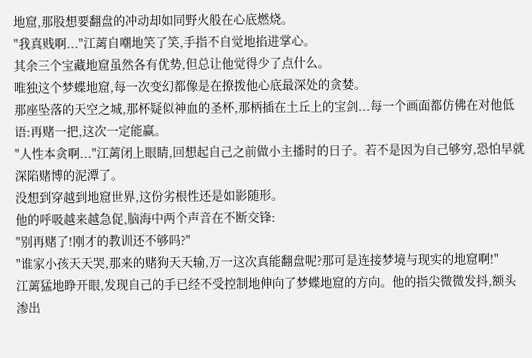地窟,那股想要翻盘的冲动却如同野火般在心底燃烧。
"我真贱啊..."江蓠自嘲地笑了笑,手指不自觉地掐进掌心。
其余三个宝藏地窟虽然各有优势,但总让他觉得少了点什么。
唯独这个梦蝶地窟,每一次变幻都像是在撩拨他心底最深处的贪婪。
那座坠落的天空之城,那杯疑似神血的圣杯,那柄插在土丘上的宝剑...每一个画面都仿佛在对他低语:再赌一把,这次一定能赢。
"人性本贪啊..."江蓠闭上眼睛,回想起自己之前做小主播时的日子。若不是因为自己够穷,恐怕早就深陷赌博的泥潭了。
没想到穿越到地窟世界,这份劣根性还是如影随形。
他的呼吸越来越急促,脑海中两个声音在不断交锋:
"别再赌了!刚才的教训还不够吗?"
"谁家小孩天天哭,那来的赌狗天天输,万一这次真能翻盘呢?那可是连接梦境与现实的地窟啊!"
江蓠猛地睁开眼,发现自己的手已经不受控制地伸向了梦蝶地窟的方向。他的指尖微微发抖,额头渗出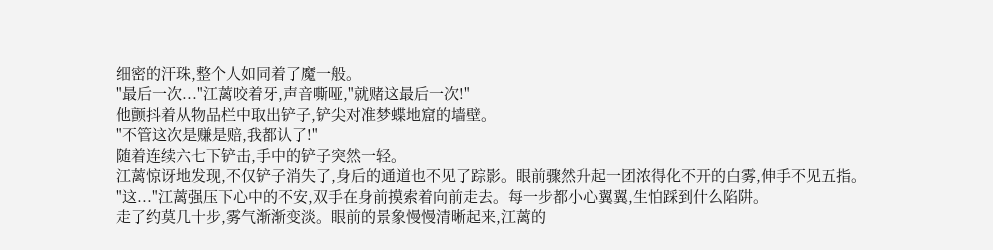细密的汗珠,整个人如同着了魔一般。
"最后一次..."江蓠咬着牙,声音嘶哑,"就赌这最后一次!"
他颤抖着从物品栏中取出铲子,铲尖对准梦蝶地窟的墙壁。
"不管这次是赚是赔,我都认了!"
随着连续六七下铲击,手中的铲子突然一轻。
江蓠惊讶地发现,不仅铲子消失了,身后的通道也不见了踪影。眼前骤然升起一团浓得化不开的白雾,伸手不见五指。
"这..."江蓠强压下心中的不安,双手在身前摸索着向前走去。每一步都小心翼翼,生怕踩到什么陷阱。
走了约莫几十步,雾气渐渐变淡。眼前的景象慢慢清晰起来,江蓠的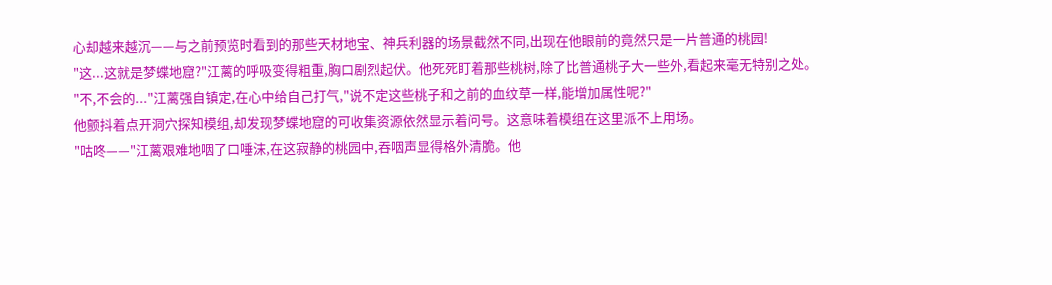心却越来越沉——与之前预览时看到的那些天材地宝、神兵利器的场景截然不同,出现在他眼前的竟然只是一片普通的桃园!
"这...这就是梦蝶地窟?"江蓠的呼吸变得粗重,胸口剧烈起伏。他死死盯着那些桃树,除了比普通桃子大一些外,看起来毫无特别之处。
"不,不会的..."江蓠强自镇定,在心中给自己打气,"说不定这些桃子和之前的血纹草一样,能增加属性呢?"
他颤抖着点开洞穴探知模组,却发现梦蝶地窟的可收集资源依然显示着问号。这意味着模组在这里派不上用场。
"咕咚——"江蓠艰难地咽了口唾沫,在这寂静的桃园中,吞咽声显得格外清脆。他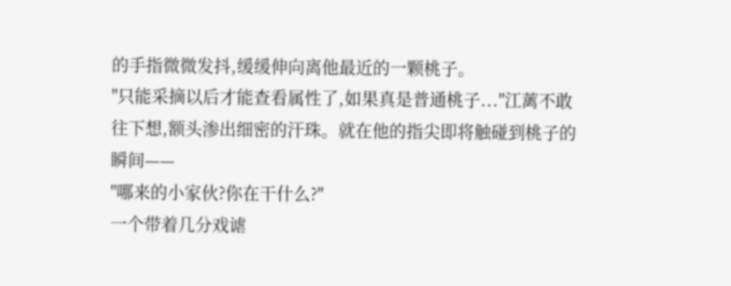的手指微微发抖,缓缓伸向离他最近的一颗桃子。
"只能采摘以后才能查看属性了,如果真是普通桃子..."江蓠不敢往下想,额头渗出细密的汗珠。就在他的指尖即将触碰到桃子的瞬间——
"哪来的小家伙?你在干什么?"
一个带着几分戏谑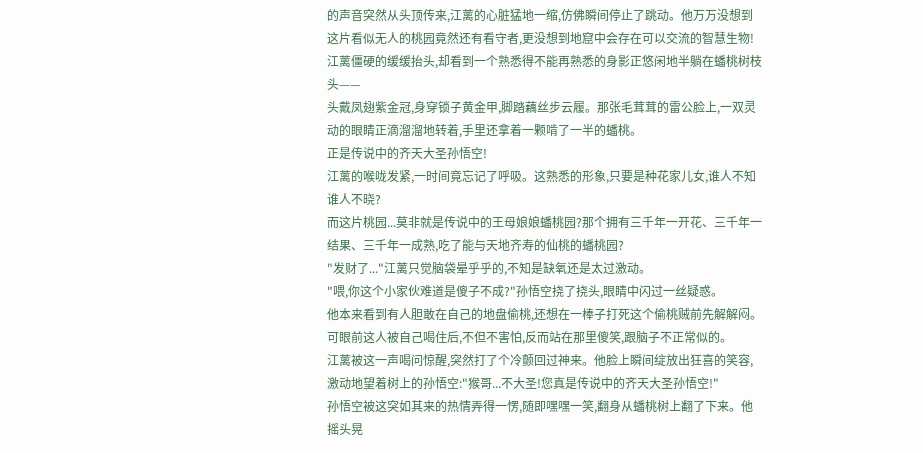的声音突然从头顶传来,江蓠的心脏猛地一缩,仿佛瞬间停止了跳动。他万万没想到这片看似无人的桃园竟然还有看守者,更没想到地窟中会存在可以交流的智慧生物!
江蓠僵硬的缓缓抬头,却看到一个熟悉得不能再熟悉的身影正悠闲地半躺在蟠桃树枝头——
头戴凤翅紫金冠,身穿锁子黄金甲,脚踏藕丝步云履。那张毛茸茸的雷公脸上,一双灵动的眼睛正滴溜溜地转着,手里还拿着一颗啃了一半的蟠桃。
正是传说中的齐天大圣孙悟空!
江蓠的喉咙发紧,一时间竟忘记了呼吸。这熟悉的形象,只要是种花家儿女,谁人不知谁人不晓?
而这片桃园...莫非就是传说中的王母娘娘蟠桃园?那个拥有三千年一开花、三千年一结果、三千年一成熟,吃了能与天地齐寿的仙桃的蟠桃园?
"发财了..."江蓠只觉脑袋晕乎乎的,不知是缺氧还是太过激动。
"喂,你这个小家伙难道是傻子不成?"孙悟空挠了挠头,眼睛中闪过一丝疑惑。
他本来看到有人胆敢在自己的地盘偷桃,还想在一棒子打死这个偷桃贼前先解解闷。可眼前这人被自己喝住后,不但不害怕,反而站在那里傻笑,跟脑子不正常似的。
江蓠被这一声喝问惊醒,突然打了个冷颤回过神来。他脸上瞬间绽放出狂喜的笑容,激动地望着树上的孙悟空:"猴哥...不大圣!您真是传说中的齐天大圣孙悟空!"
孙悟空被这突如其来的热情弄得一愣,随即嘿嘿一笑,翻身从蟠桃树上翻了下来。他摇头晃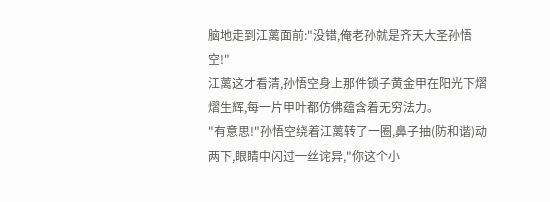脑地走到江蓠面前:"没错,俺老孙就是齐天大圣孙悟空!"
江蓠这才看清,孙悟空身上那件锁子黄金甲在阳光下熠熠生辉,每一片甲叶都仿佛蕴含着无穷法力。
"有意思!"孙悟空绕着江蓠转了一圈,鼻子抽(防和谐)动两下,眼睛中闪过一丝诧异,"你这个小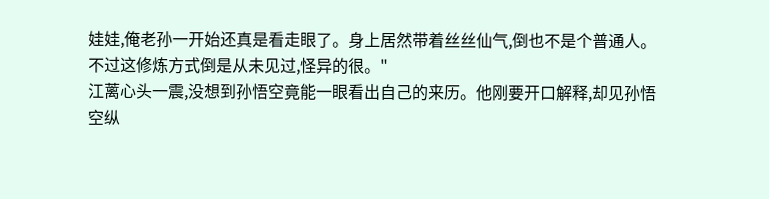娃娃,俺老孙一开始还真是看走眼了。身上居然带着丝丝仙气,倒也不是个普通人。不过这修炼方式倒是从未见过,怪异的很。"
江蓠心头一震,没想到孙悟空竟能一眼看出自己的来历。他刚要开口解释,却见孙悟空纵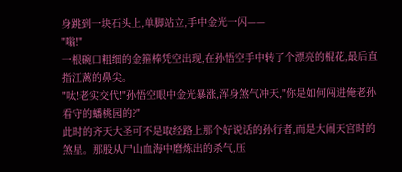身跳到一块石头上,单脚站立,手中金光一闪——
"嗡!"
一根碗口粗细的金箍棒凭空出现,在孙悟空手中转了个漂亮的棍花,最后直指江蓠的鼻尖。
"呔!老实交代!"孙悟空眼中金光暴涨,浑身煞气冲天,"你是如何闯进俺老孙看守的蟠桃园的?"
此时的齐天大圣可不是取经路上那个好说话的孙行者,而是大闹天宫时的煞星。那股从尸山血海中磨炼出的杀气,压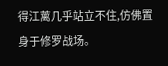得江蓠几乎站立不住,仿佛置身于修罗战场。